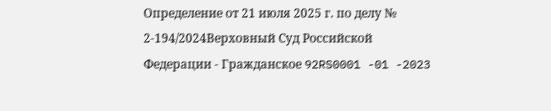Определение от 21 июля 2025 г. по делу № 2-194/2024Верховный Суд Российской Федерации - Гражданское 92RS0001 -01 -2023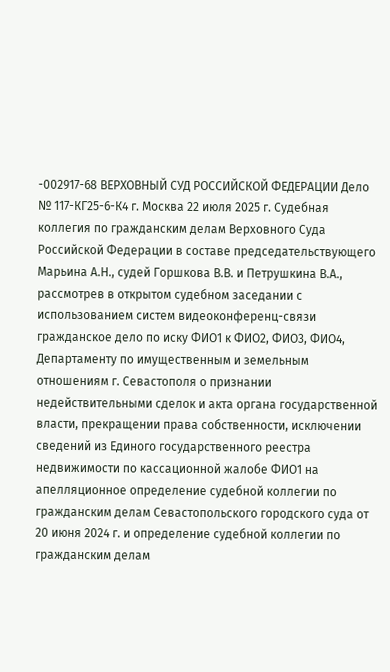-002917-68 ВЕРХОВНЫЙ СУД РОССИЙСКОЙ ФЕДЕРАЦИИ Дело № 117-КГ25-6-К4 г. Москва 22 июля 2025 г. Судебная коллегия по гражданским делам Верховного Суда Российской Федерации в составе председательствующего Марьина А.Н., судей Горшкова В.В. и Петрушкина В.А., рассмотрев в открытом судебном заседании с использованием систем видеоконференц-связи гражданское дело по иску ФИО1 к ФИО2, ФИО3, ФИО4, Департаменту по имущественным и земельным отношениям г. Севастополя о признании недействительными сделок и акта органа государственной власти, прекращении права собственности, исключении сведений из Единого государственного реестра недвижимости по кассационной жалобе ФИО1 на апелляционное определение судебной коллегии по гражданским делам Севастопольского городского суда от 20 июня 2024 г. и определение судебной коллегии по гражданским делам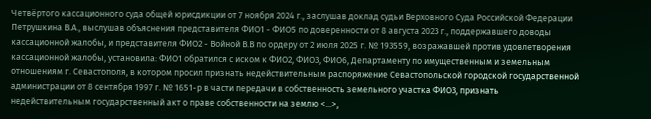Четвёртого кассационного суда общей юрисдикции от 7 ноября 2024 г., заслушав доклад судьи Верховного Суда Российской Федерации Петрушкина В.А., выслушав объяснения представителя ФИО1 - ФИО5 по доверенности от 8 августа 2023 г., поддержавшего доводы кассационной жалобы, и представителя ФИО2 - Войной В.В по ордеру от 2 июля 2025 г. № 193559, возражавшей против удовлетворения кассационной жалобы, установила: ФИО1 обратился с иском к ФИО2, ФИО3, ФИО6, Департаменту по имущественным и земельным отношениям г. Севастополя, в котором просил признать недействительным распоряжение Севастопольской городской государственной администрации от 8 сентября 1997 г. № 1651-р в части передачи в собственность земельного участка ФИО3, признать недействительным государственный акт о праве собственности на землю <...>,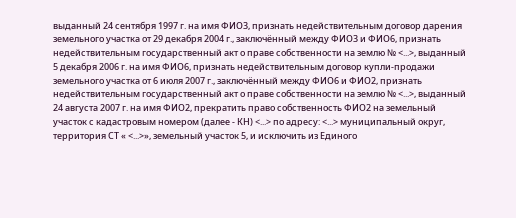выданный 24 сентября 1997 г. на имя ФИО3, признать недействительным договор дарения земельного участка от 29 декабря 2004 г., заключённый между ФИО3 и ФИО6, признать недействительным государственный акт о праве собственности на землю № <...>, выданный 5 декабря 2006 г. на имя ФИО6, признать недействительным договор купли-продажи земельного участка от 6 июля 2007 г., заключённый между ФИО6 и ФИО2, признать недействительным государственный акт о праве собственности на землю № <...>, выданный 24 августа 2007 г. на имя ФИО2, прекратить право собственность ФИО2 на земельный участок с кадастровым номером (далее - КН) <...> по адресу: <...> муниципальный округ, территория СТ « <...>», земельный участок 5, и исключить из Единого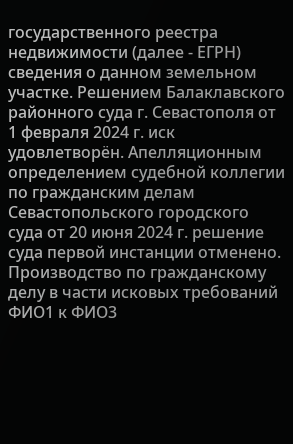государственного реестра недвижимости (далее - ЕГРН) сведения о данном земельном участке. Решением Балаклавского районного суда г. Севастополя от 1 февраля 2024 г. иск удовлетворён. Апелляционным определением судебной коллегии по гражданским делам Севастопольского городского суда от 20 июня 2024 г. решение суда первой инстанции отменено. Производство по гражданскому делу в части исковых требований ФИО1 к ФИО3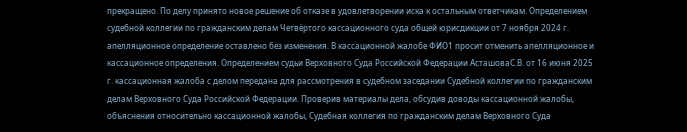прекращено. По делу принято новое решение об отказе в удовлетворении иска к остальным ответчикам. Определением судебной коллегии по гражданским делам Четвёртого кассационного суда общей юрисдикции от 7 ноября 2024 г. апелляционное определение оставлено без изменения. В кассационной жалобе ФИО1 просит отменить апелляционное и кассационное определения. Определением судьи Верховного Суда Российской Федерации АсташоваС.В. от 16 июня 2025 г. кассационная жалоба с делом передана для рассмотрения в судебном заседании Судебной коллегии по гражданским делам Верховного Суда Российской Федерации. Проверив материалы дела, обсудив доводы кассационной жалобы, объяснения относительно кассационной жалобы, Судебная коллегия по гражданским делам Верховного Суда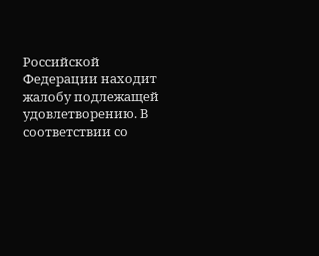Российской Федерации находит жалобу подлежащей удовлетворению. В соответствии со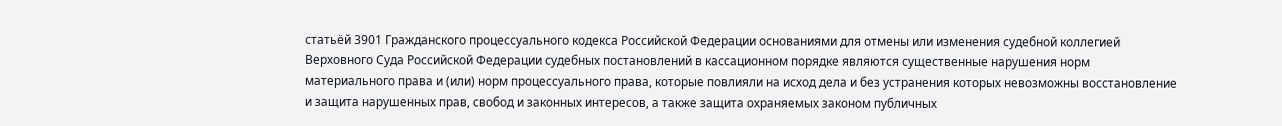статьёй 3901 Гражданского процессуального кодекса Российской Федерации основаниями для отмены или изменения судебной коллегией Верховного Суда Российской Федерации судебных постановлений в кассационном порядке являются существенные нарушения норм материального права и (или) норм процессуального права, которые повлияли на исход дела и без устранения которых невозможны восстановление и защита нарушенных прав, свобод и законных интересов, а также защита охраняемых законом публичных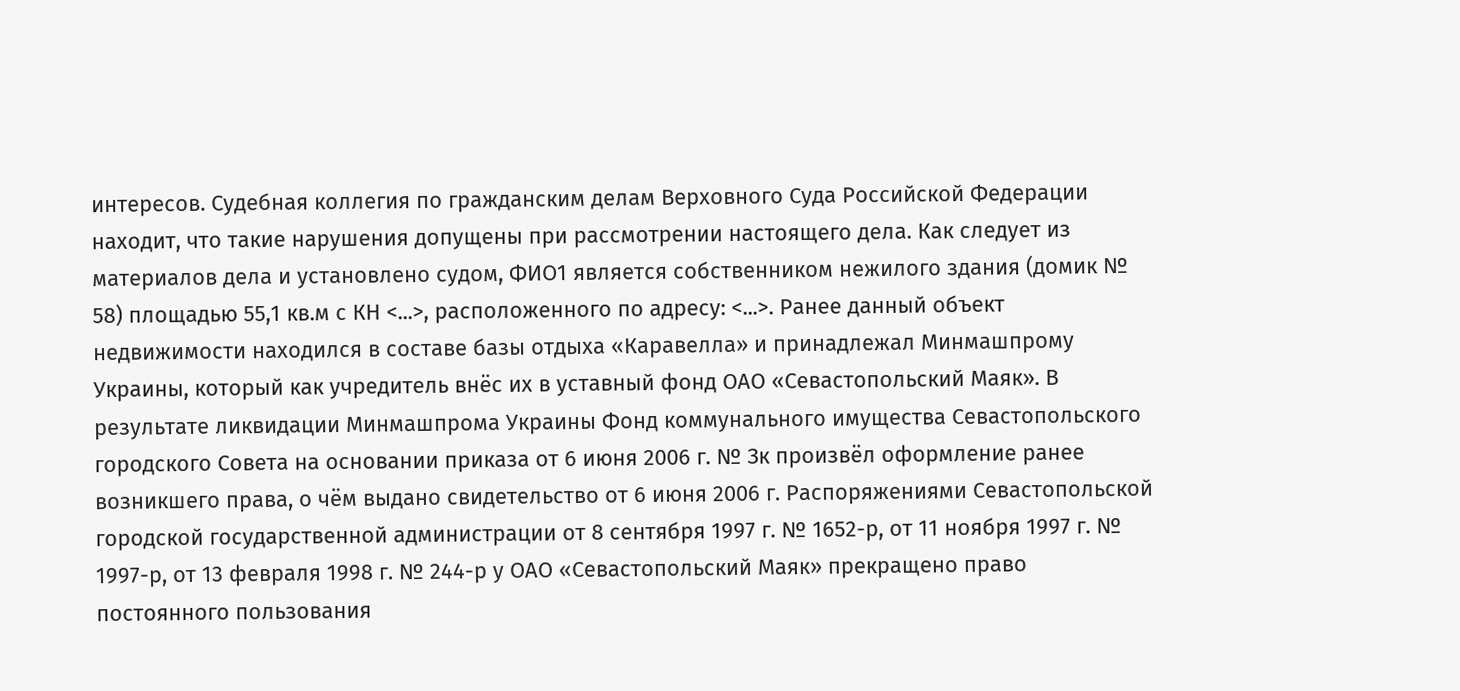интересов. Судебная коллегия по гражданским делам Верховного Суда Российской Федерации находит, что такие нарушения допущены при рассмотрении настоящего дела. Как следует из материалов дела и установлено судом, ФИО1 является собственником нежилого здания (домик № 58) площадью 55,1 кв.м с КН <...>, расположенного по адресу: <...>. Ранее данный объект недвижимости находился в составе базы отдыха «Каравелла» и принадлежал Минмашпрому Украины, который как учредитель внёс их в уставный фонд ОАО «Севастопольский Маяк». В результате ликвидации Минмашпрома Украины Фонд коммунального имущества Севастопольского городского Совета на основании приказа от 6 июня 2006 г. № Зк произвёл оформление ранее возникшего права, о чём выдано свидетельство от 6 июня 2006 г. Распоряжениями Севастопольской городской государственной администрации от 8 сентября 1997 г. № 1652-р, от 11 ноября 1997 г. № 1997-р, от 13 февраля 1998 г. № 244-р у ОАО «Севастопольский Маяк» прекращено право постоянного пользования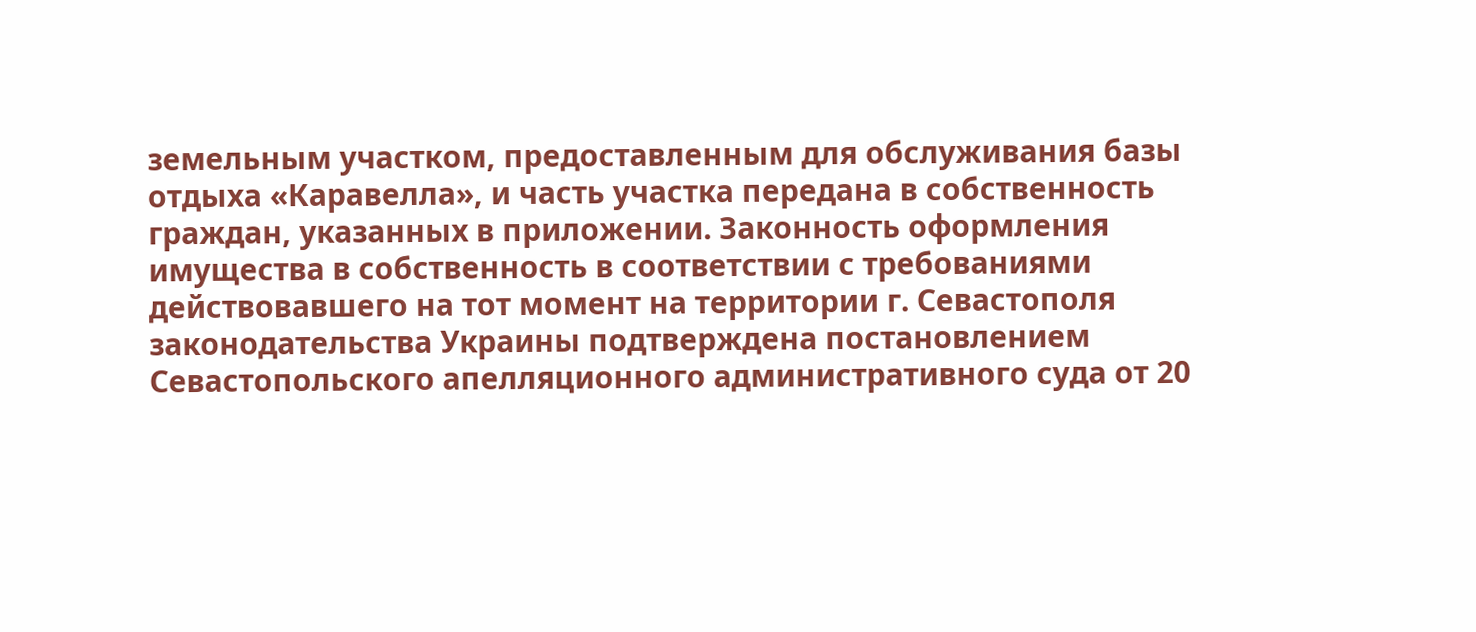земельным участком, предоставленным для обслуживания базы отдыха «Каравелла», и часть участка передана в собственность граждан, указанных в приложении. Законность оформления имущества в собственность в соответствии с требованиями действовавшего на тот момент на территории г. Севастополя законодательства Украины подтверждена постановлением Севастопольского апелляционного административного суда от 20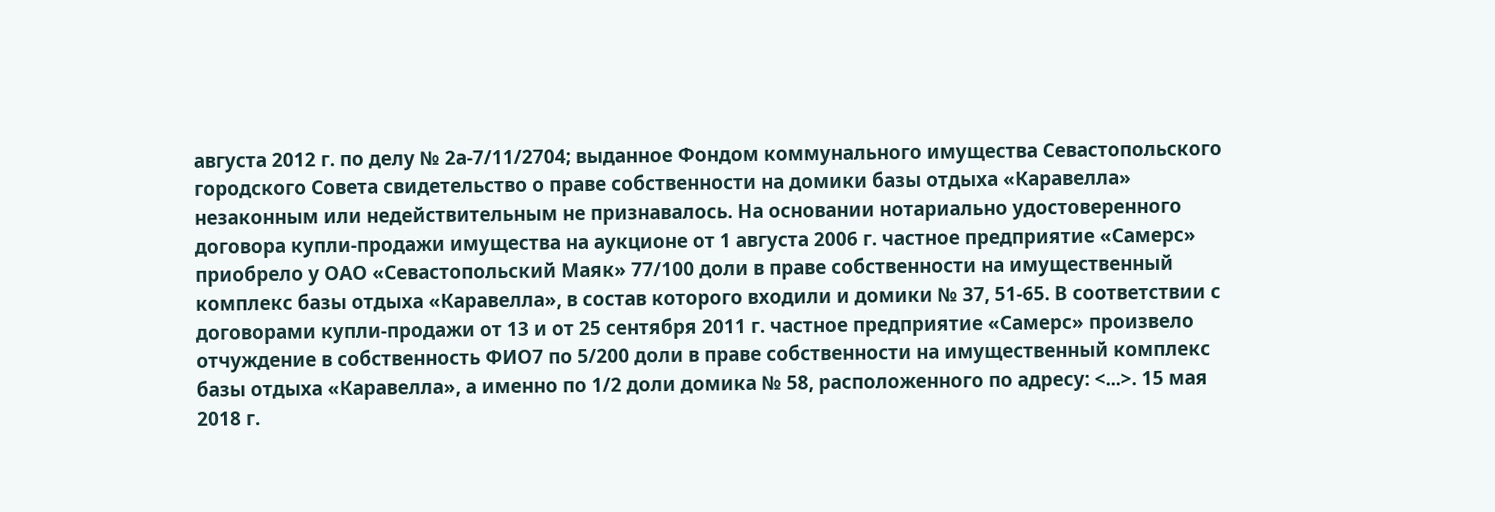августа 2012 г. по делу № 2а-7/11/2704; выданное Фондом коммунального имущества Севастопольского городского Совета свидетельство о праве собственности на домики базы отдыха «Каравелла» незаконным или недействительным не признавалось. На основании нотариально удостоверенного договора купли-продажи имущества на аукционе от 1 августа 2006 г. частное предприятие «Самерс» приобрело у ОАО «Севастопольский Маяк» 77/100 доли в праве собственности на имущественный комплекс базы отдыха «Каравелла», в состав которого входили и домики № 37, 51-65. В соответствии с договорами купли-продажи от 13 и от 25 сентября 2011 г. частное предприятие «Самерс» произвело отчуждение в собственность ФИО7 по 5/200 доли в праве собственности на имущественный комплекс базы отдыха «Каравелла», а именно по 1/2 доли домика № 58, расположенного по адресу: <...>. 15 мая 2018 г.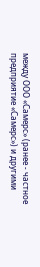между ООО «Самерс» (ранее - частное предприятие «Самерс») и другими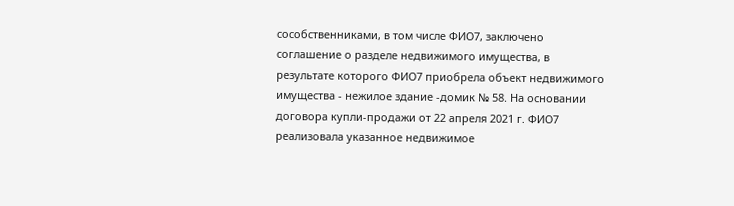сособственниками, в том числе ФИО7, заключено соглашение о разделе недвижимого имущества, в результате которого ФИО7 приобрела объект недвижимого имущества - нежилое здание -домик № 58. На основании договора купли-продажи от 22 апреля 2021 г. ФИО7 реализовала указанное недвижимое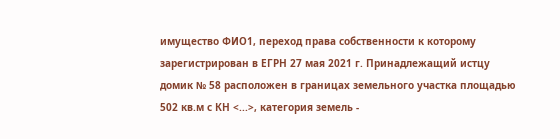имущество ФИО1, переход права собственности к которому зарегистрирован в ЕГРН 27 мая 2021 г. Принадлежащий истцу домик № 58 расположен в границах земельного участка площадью 502 кв.м с КН <...>, категория земель -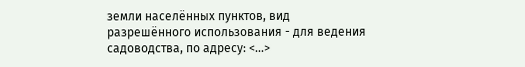земли населённых пунктов, вид разрешённого использования - для ведения садоводства, по адресу: <...>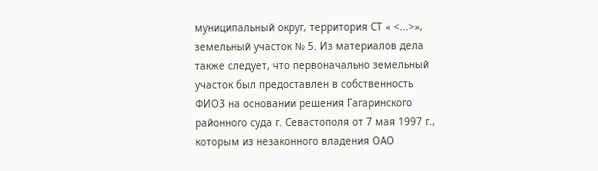муниципальный округ, территория СТ « <...>», земельный участок № 5. Из материалов дела также следует, что первоначально земельный участок был предоставлен в собственность ФИО3 на основании решения Гагаринского районного суда г. Севастополя от 7 мая 1997 г., которым из незаконного владения ОАО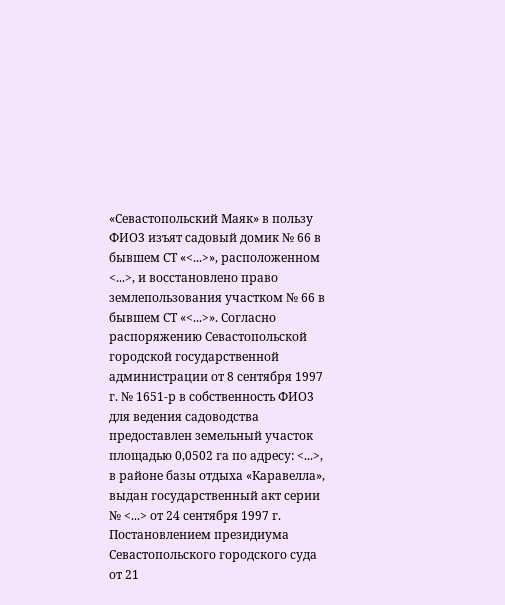«Севастопольский Маяк» в пользу ФИО3 изъят садовый домик № 66 в бывшем СТ «<...>», расположенном <...>, и восстановлено право землепользования участком № 66 в бывшем СТ «<...>». Согласно распоряжению Севастопольской городской государственной администрации от 8 сентября 1997 г. № 1651-р в собственность ФИО3 для ведения садоводства предоставлен земельный участок площадью 0,0502 га по адресу: <...>, в районе базы отдыха «Каравелла», выдан государственный акт серии № <...> от 24 сентября 1997 г. Постановлением президиума Севастопольского городского суда от 21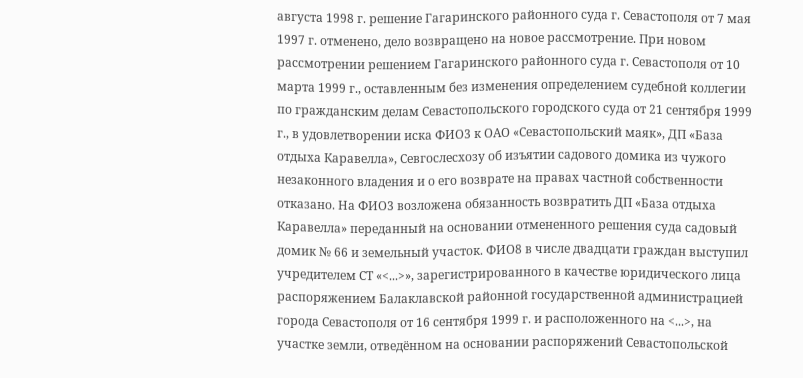августа 1998 г. решение Гагаринского районного суда г. Севастополя от 7 мая 1997 г. отменено, дело возвращено на новое рассмотрение. При новом рассмотрении решением Гагаринского районного суда г. Севастополя от 10 марта 1999 г., оставленным без изменения определением судебной коллегии по гражданским делам Севастопольского городского суда от 21 сентября 1999 г., в удовлетворении иска ФИО3 к ОАО «Севастопольский маяк», ДП «База отдыха Каравелла», Севгослесхозу об изъятии садового домика из чужого незаконного владения и о его возврате на правах частной собственности отказано. На ФИО3 возложена обязанность возвратить ДП «База отдыха Каравелла» переданный на основании отмененного решения суда садовый домик № 66 и земельный участок. ФИО8 в числе двадцати граждан выступил учредителем СТ «<...>», зарегистрированного в качестве юридического лица распоряжением Балаклавской районной государственной администрацией города Севастополя от 16 сентября 1999 г. и расположенного на <...>, на участке земли, отведённом на основании распоряжений Севастопольской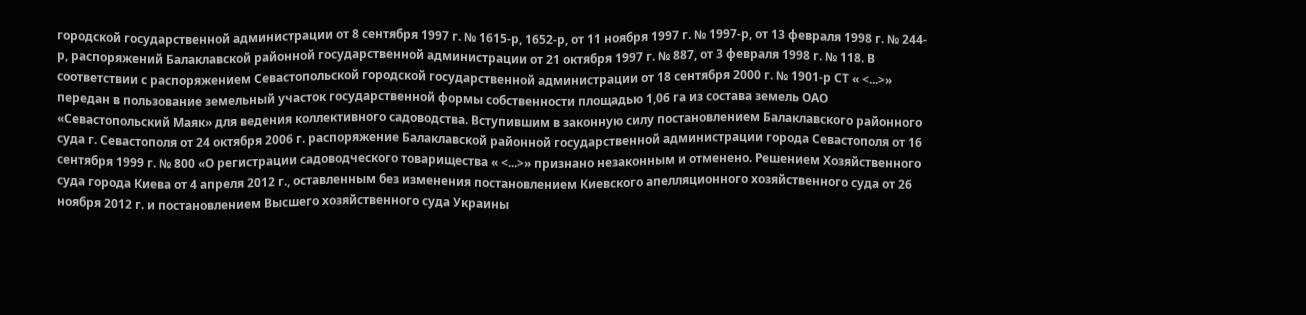городской государственной администрации от 8 сентября 1997 г. № 1615-р, 1652-р, от 11 ноября 1997 г. № 1997-р, от 13 февраля 1998 г. № 244-р, распоряжений Балаклавской районной государственной администрации от 21 октября 1997 г. № 887, от 3 февраля 1998 г. № 118. В соответствии с распоряжением Севастопольской городской государственной администрации от 18 сентября 2000 г. № 1901-р СТ « <...>» передан в пользование земельный участок государственной формы собственности площадью 1,06 га из состава земель ОАО «Севастопольский Маяк» для ведения коллективного садоводства. Вступившим в законную силу постановлением Балаклавского районного суда г. Севастополя от 24 октября 2006 г. распоряжение Балаклавской районной государственной администрации города Севастополя от 16 сентября 1999 г. № 800 «О регистрации садоводческого товарищества « <...>» признано незаконным и отменено. Решением Хозяйственного суда города Киева от 4 апреля 2012 г., оставленным без изменения постановлением Киевского апелляционного хозяйственного суда от 26 ноября 2012 г. и постановлением Высшего хозяйственного суда Украины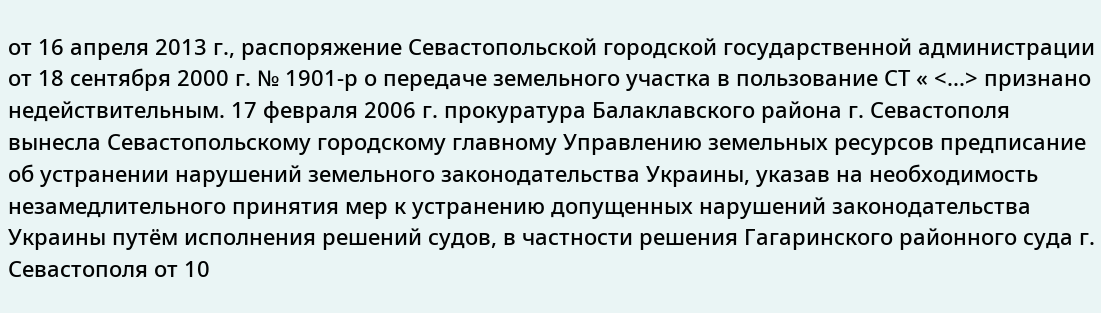от 16 апреля 2013 г., распоряжение Севастопольской городской государственной администрации от 18 сентября 2000 г. № 1901-р о передаче земельного участка в пользование СТ « <...> признано недействительным. 17 февраля 2006 г. прокуратура Балаклавского района г. Севастополя вынесла Севастопольскому городскому главному Управлению земельных ресурсов предписание об устранении нарушений земельного законодательства Украины, указав на необходимость незамедлительного принятия мер к устранению допущенных нарушений законодательства Украины путём исполнения решений судов, в частности решения Гагаринского районного суда г. Севастополя от 10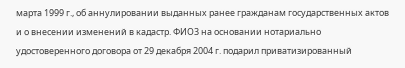марта 1999 г., об аннулировании выданных ранее гражданам государственных актов и о внесении изменений в кадастр. ФИО3 на основании нотариально удостоверенного договора от 29 декабря 2004 г. подарил приватизированный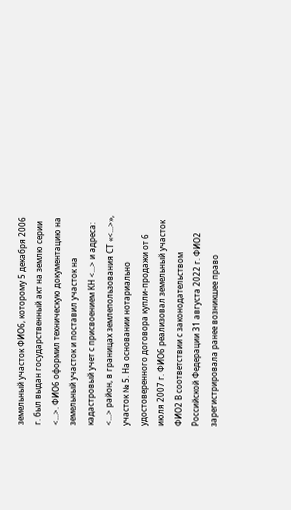земельный участок ФИО6, которому 5 декабря 2006 г. был выдан государственный акт на землю серии <...>. ФИО6 оформил техническую документацию на земельный участок и поставил участок на кадастровый учет с присвоением КН <...> и адреса: <...> район, в границах землепользования СТ «<...>», участок № 5. На основании нотариально удостоверенного договора купли-продажи от 6 июля 2007 г. ФИО6 реализовал земельный участок ФИО2 В соответствии с законодательством Российской Федерации 31 августа 2022 г. ФИО2 зарегистрировала ранее возникшее право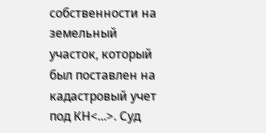собственности на земельный участок, который был поставлен на кадастровый учет под КН<...>. Суд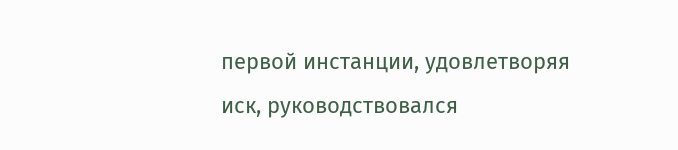первой инстанции, удовлетворяя иск, руководствовался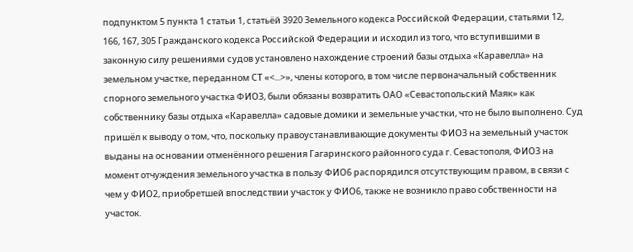подпунктом 5 пункта 1 статьи 1, статьёй 3920 Земельного кодекса Российской Федерации, статьями 12, 166, 167, 305 Гражданского кодекса Российской Федерации и исходил из того, что вступившими в законную силу решениями судов установлено нахождение строений базы отдыха «Каравелла» на земельном участке, переданном СТ «<...>», члены которого, в том числе первоначальный собственник спорного земельного участка ФИО3, были обязаны возвратить ОАО «Севастопольский Маяк» как собственнику базы отдыха «Каравелла» садовые домики и земельные участки, что не было выполнено. Суд пришёл к выводу о том, что, поскольку правоустанавливающие документы ФИО3 на земельный участок выданы на основании отменённого решения Гагаринского районного суда г. Севастополя, ФИО3 на момент отчуждения земельного участка в пользу ФИО6 распорядился отсутствующим правом, в связи с чем у ФИО2, приобретшей впоследствии участок у ФИО6, также не возникло право собственности на участок.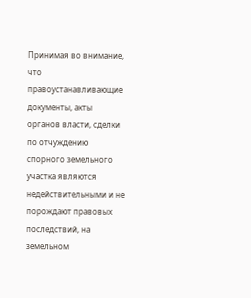Принимая во внимание, что правоустанавливающие документы, акты органов власти, сделки по отчуждению спорного земельного участка являются недействительными и не порождают правовых последствий, на земельном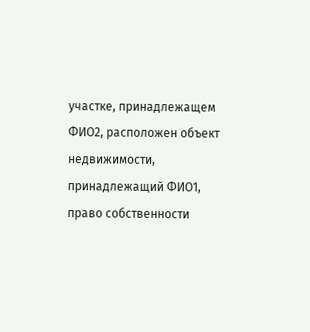участке, принадлежащем ФИО2, расположен объект недвижимости, принадлежащий ФИО1, право собственности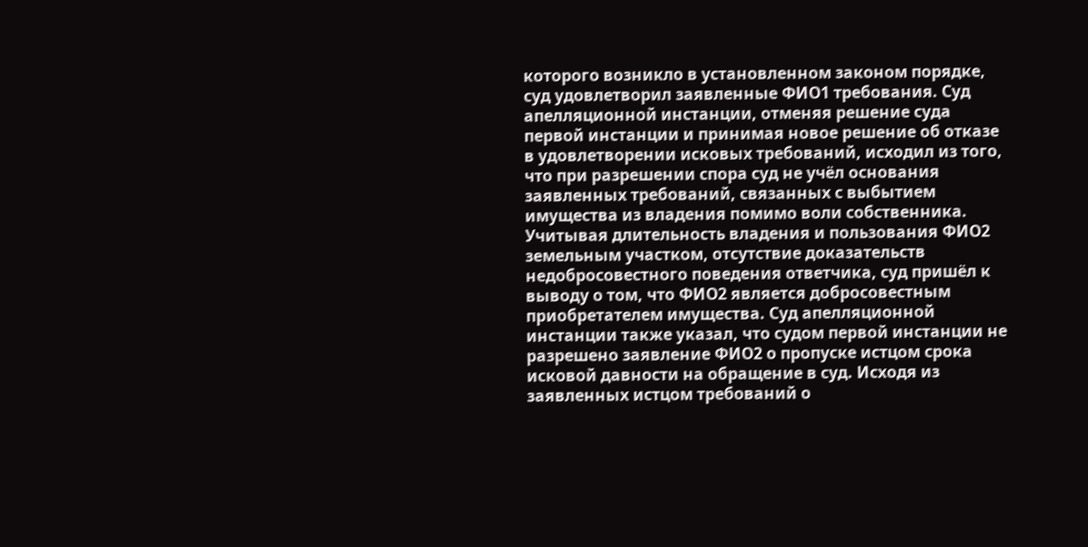которого возникло в установленном законом порядке, суд удовлетворил заявленные ФИО1 требования. Суд апелляционной инстанции, отменяя решение суда первой инстанции и принимая новое решение об отказе в удовлетворении исковых требований, исходил из того, что при разрешении спора суд не учёл основания заявленных требований, связанных с выбытием имущества из владения помимо воли собственника. Учитывая длительность владения и пользования ФИО2 земельным участком, отсутствие доказательств недобросовестного поведения ответчика, суд пришёл к выводу о том, что ФИО2 является добросовестным приобретателем имущества. Суд апелляционной инстанции также указал, что судом первой инстанции не разрешено заявление ФИО2 о пропуске истцом срока исковой давности на обращение в суд. Исходя из заявленных истцом требований о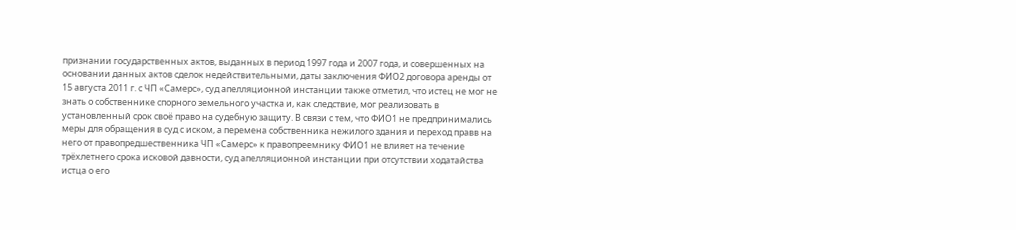признании государственных актов, выданных в период 1997 года и 2007 года, и совершенных на основании данных актов сделок недействительными, даты заключения ФИО2 договора аренды от 15 августа 2011 г. с ЧП «Самерс», суд апелляционной инстанции также отметил, что истец не мог не знать о собственнике спорного земельного участка и, как следствие, мог реализовать в установленный срок своё право на судебную защиту. В связи с тем, что ФИО1 не предпринимались меры для обращения в суд с иском, а перемена собственника нежилого здания и переход правв на него от правопредшественника ЧП «Самерс» к правопреемнику ФИО1 не влияет на течение трёхлетнего срока исковой давности, суд апелляционной инстанции при отсутствии ходатайства истца о его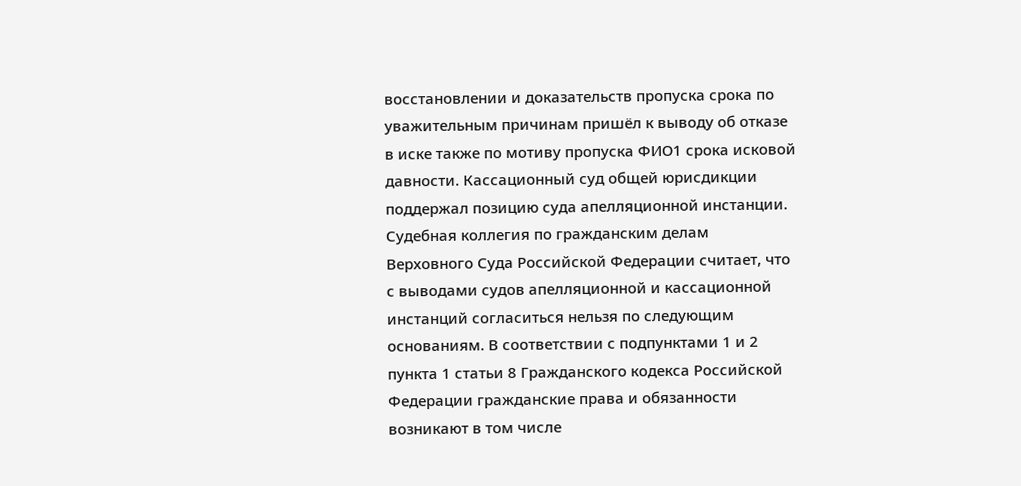восстановлении и доказательств пропуска срока по уважительным причинам пришёл к выводу об отказе в иске также по мотиву пропуска ФИО1 срока исковой давности. Кассационный суд общей юрисдикции поддержал позицию суда апелляционной инстанции. Судебная коллегия по гражданским делам Верховного Суда Российской Федерации считает, что с выводами судов апелляционной и кассационной инстанций согласиться нельзя по следующим основаниям. В соответствии с подпунктами 1 и 2 пункта 1 статьи 8 Гражданского кодекса Российской Федерации гражданские права и обязанности возникают в том числе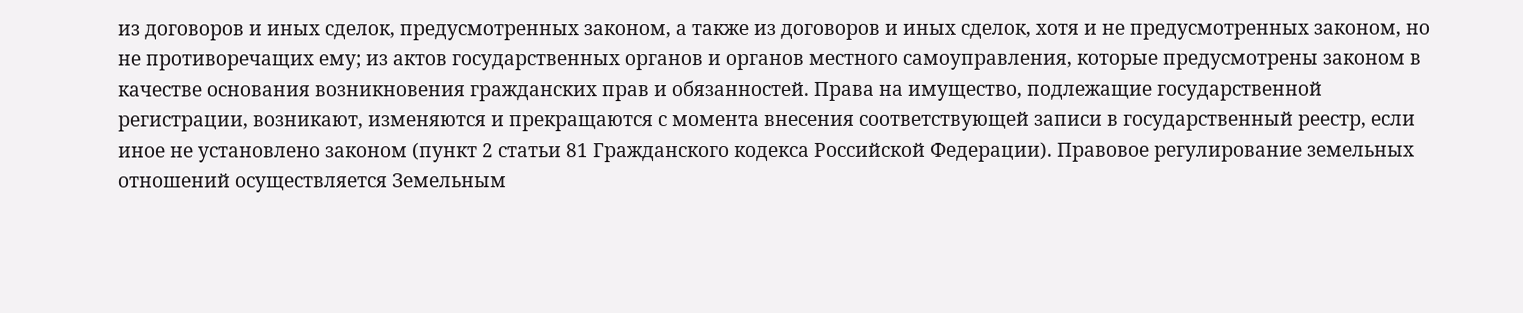из договоров и иных сделок, предусмотренных законом, а также из договоров и иных сделок, хотя и не предусмотренных законом, но не противоречащих ему; из актов государственных органов и органов местного самоуправления, которые предусмотрены законом в качестве основания возникновения гражданских прав и обязанностей. Права на имущество, подлежащие государственной регистрации, возникают, изменяются и прекращаются с момента внесения соответствующей записи в государственный реестр, если иное не установлено законом (пункт 2 статьи 81 Гражданского кодекса Российской Федерации). Правовое регулирование земельных отношений осуществляется Земельным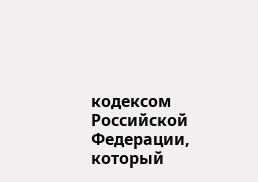кодексом Российской Федерации, который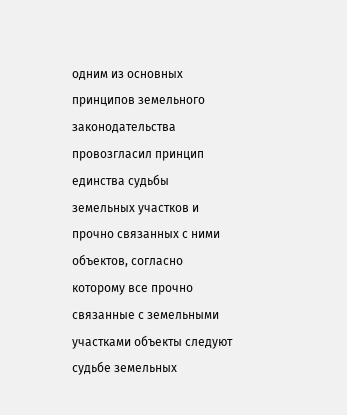одним из основных принципов земельного законодательства провозгласил принцип единства судьбы земельных участков и прочно связанных с ними объектов, согласно которому все прочно связанные с земельными участками объекты следуют судьбе земельных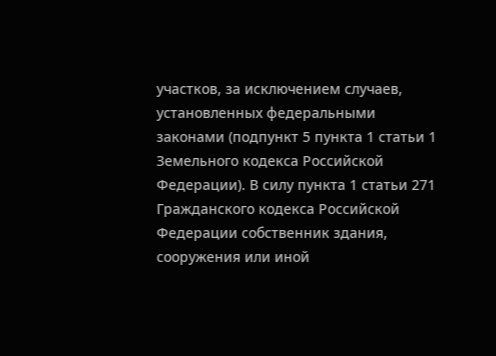участков, за исключением случаев, установленных федеральными законами (подпункт 5 пункта 1 статьи 1 Земельного кодекса Российской Федерации). В силу пункта 1 статьи 271 Гражданского кодекса Российской Федерации собственник здания, сооружения или иной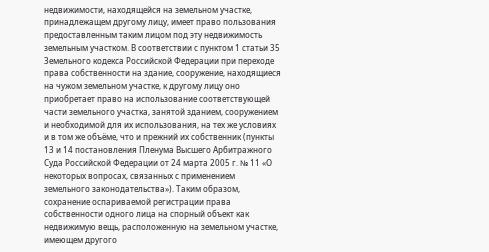недвижимости, находящейся на земельном участке, принадлежащем другому лицу, имеет право пользования предоставленным таким лицом под эту недвижимость земельным участком. В соответствии с пунктом 1 статьи 35 Земельного кодекса Российской Федерации при переходе права собственности на здание, сооружение, находящиеся на чужом земельном участке, к другому лицу оно приобретает право на использование соответствующей части земельного участка, занятой зданием, сооружением и необходимой для их использования, на тех же условиях и в том же объёме, что и прежний их собственник (пункты 13 и 14 постановления Пленума Высшего Арбитражного Суда Российской Федерации от 24 марта 2005 г. № 11 «О некоторых вопросах, связанных с применением земельного законодательства»). Таким образом, сохранение оспариваемой регистрации права собственности одного лица на спорный объект как недвижимую вещь, расположенную на земельном участке, имеющем другого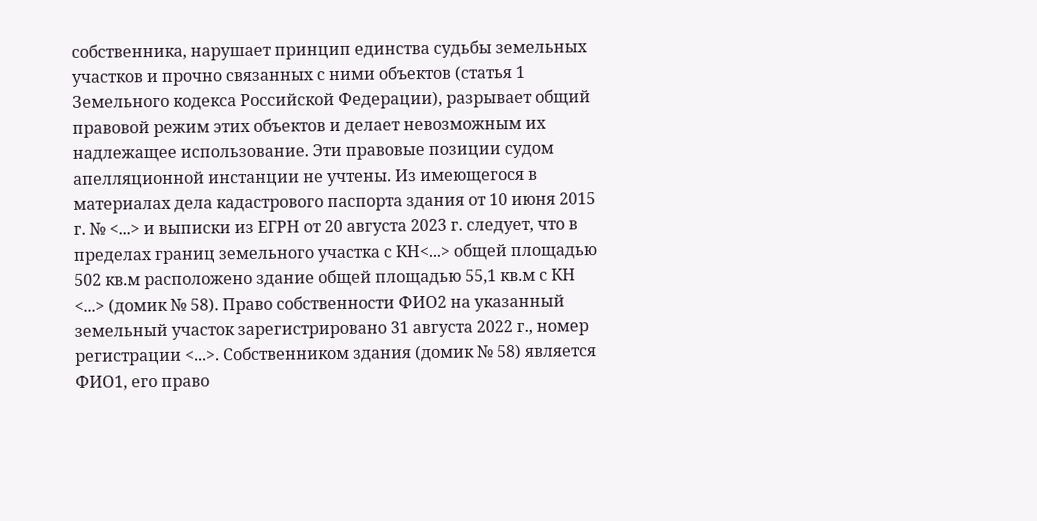собственника, нарушает принцип единства судьбы земельных участков и прочно связанных с ними объектов (статья 1 Земельного кодекса Российской Федерации), разрывает общий правовой режим этих объектов и делает невозможным их надлежащее использование. Эти правовые позиции судом апелляционной инстанции не учтены. Из имеющегося в материалах дела кадастрового паспорта здания от 10 июня 2015 г. № <...> и выписки из ЕГРН от 20 августа 2023 г. следует, что в пределах границ земельного участка с КН<...> общей площадью 502 кв.м расположено здание общей площадью 55,1 кв.м с КН <...> (домик № 58). Право собственности ФИО2 на указанный земельный участок зарегистрировано 31 августа 2022 г., номер регистрации <...>. Собственником здания (домик № 58) является ФИО1, его право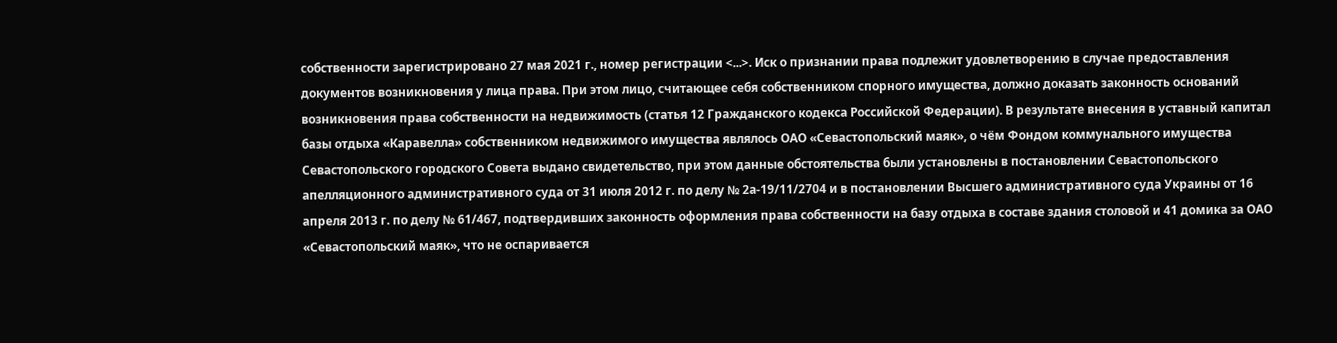собственности зарегистрировано 27 мая 2021 г., номер регистрации <...>. Иск о признании права подлежит удовлетворению в случае предоставления документов возникновения у лица права. При этом лицо, считающее себя собственником спорного имущества, должно доказать законность оснований возникновения права собственности на недвижимость (статья 12 Гражданского кодекса Российской Федерации). В результате внесения в уставный капитал базы отдыха «Каравелла» собственником недвижимого имущества являлось ОАО «Севастопольский маяк», о чём Фондом коммунального имущества Севастопольского городского Совета выдано свидетельство, при этом данные обстоятельства были установлены в постановлении Севастопольского апелляционного административного суда от 31 июля 2012 г. по делу № 2а-19/11/2704 и в постановлении Высшего административного суда Украины от 16 апреля 2013 г. по делу № 61/467, подтвердивших законность оформления права собственности на базу отдыха в составе здания столовой и 41 домика за ОАО «Севастопольский маяк», что не оспаривается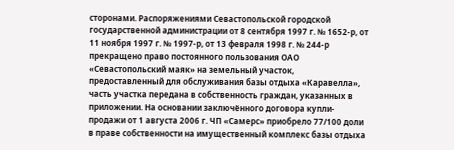сторонами. Распоряжениями Севастопольской городской государственной администрации от 8 сентября 1997 г. № 1652-р, от 11 ноября 1997 г. № 1997-р, от 13 февраля 1998 г. № 244-р прекращено право постоянного пользования ОАО «Севастопольский маяк» на земельный участок, предоставленный для обслуживания базы отдыха «Каравелла», часть участка передана в собственность граждан, указанных в приложении. На основании заключённого договора купли-продажи от 1 августа 2006 г. ЧП «Самерс» приобрело 77/100 доли в праве собственности на имущественный комплекс базы отдыха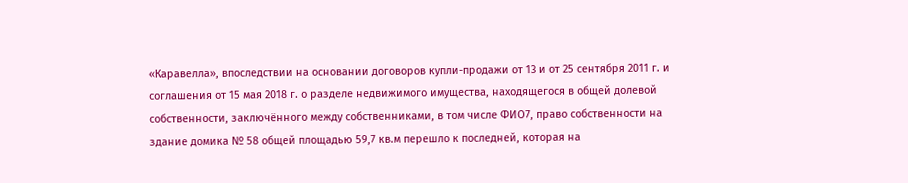«Каравелла», впоследствии на основании договоров купли-продажи от 13 и от 25 сентября 2011 г. и соглашения от 15 мая 2018 г. о разделе недвижимого имущества, находящегося в общей долевой собственности, заключённого между собственниками, в том числе ФИО7, право собственности на здание домика № 58 общей площадью 59,7 кв.м перешло к последней, которая на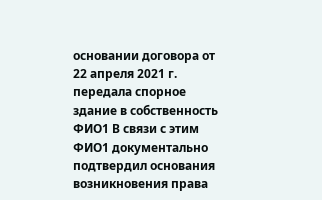основании договора от 22 апреля 2021 г. передала спорное здание в собственность ФИО1 В связи с этим ФИО1 документально подтвердил основания возникновения права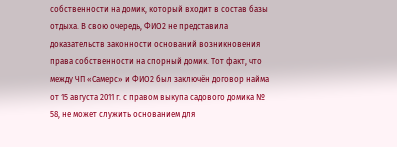собственности на домик, который входит в состав базы отдыха. В свою очередь, ФИО2 не представила доказательств законности оснований возникновения права собственности на спорный домик. Тот факт, что между ЧП «Самерс» и ФИО2 был заключён договор найма от 15 августа 2011 г. с правом выкупа садового домика № 58, не может служить основанием для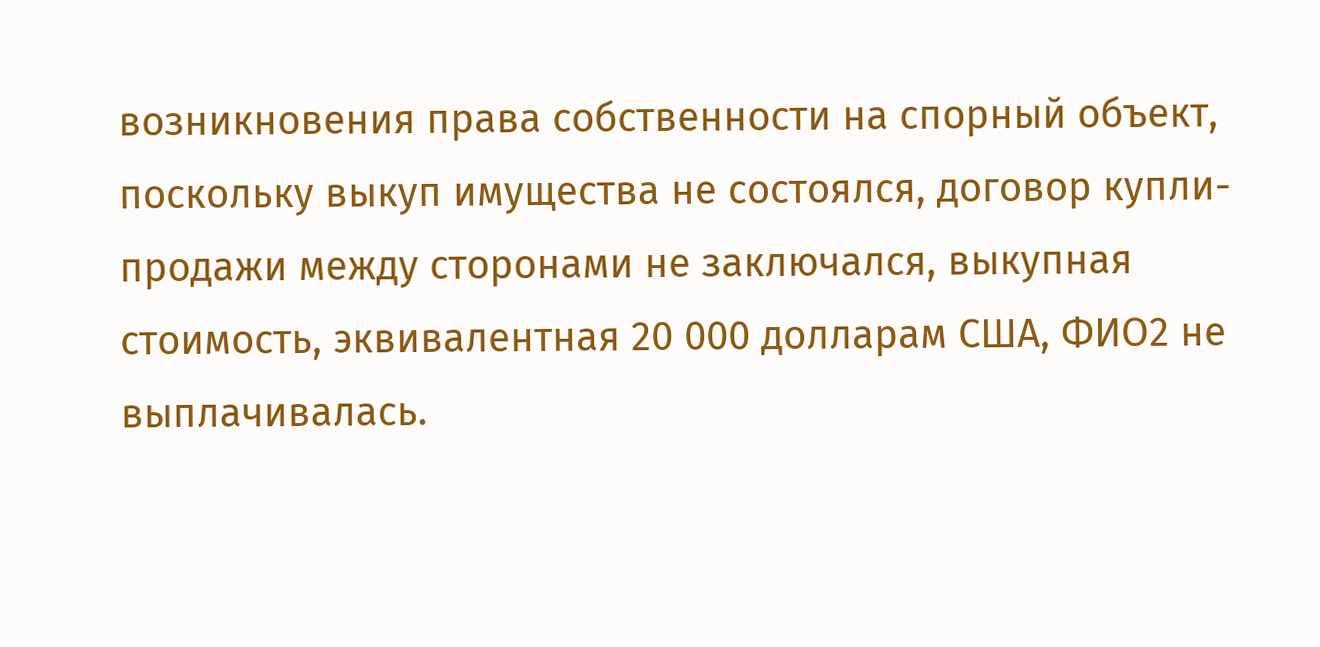возникновения права собственности на спорный объект, поскольку выкуп имущества не состоялся, договор купли-продажи между сторонами не заключался, выкупная стоимость, эквивалентная 20 000 долларам США, ФИО2 не выплачивалась.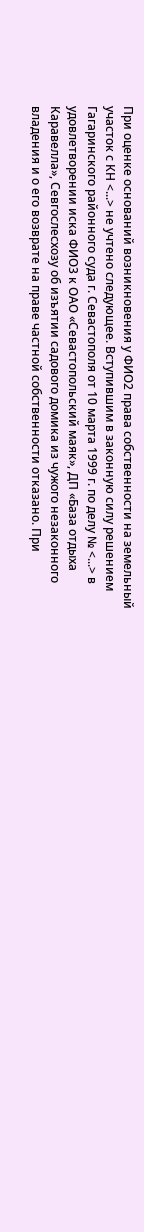При оценке оснований возникновения у ФИО2 права собственности на земельный участок с КН <...> не учтено следующее. Вступившим в законную силу решением Гагаринского районного суда г. Севастополя от 10 марта 1999 г. по делу № <...> в удовлетворении иска ФИО3 к ОАО «Севастопольский маяк», ДП «База отдыха Каравелла», Севгослесхозу об изъятии садового домика из чужого незаконного владения и о его возврате на праве частной собственности отказано. При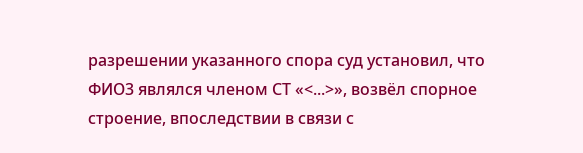разрешении указанного спора суд установил, что ФИО3 являлся членом СТ «<...>», возвёл спорное строение, впоследствии в связи с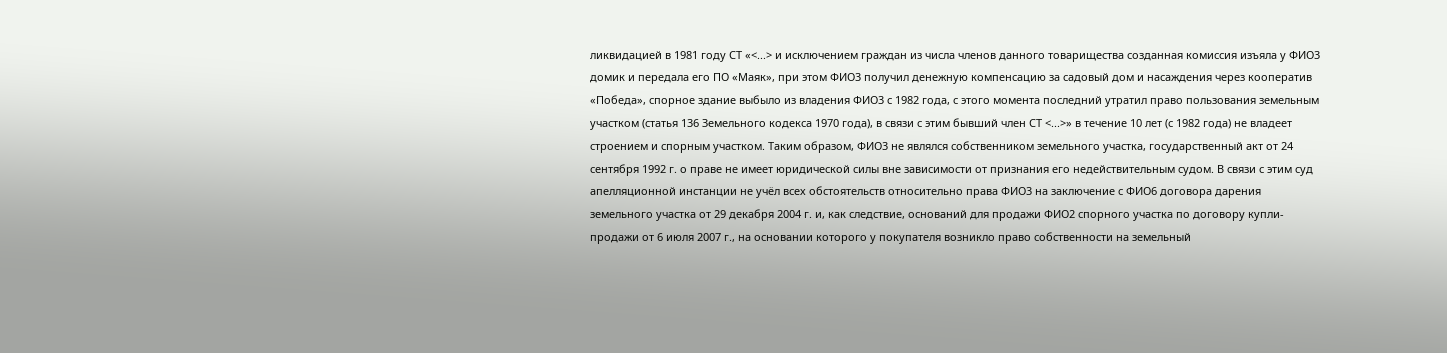ликвидацией в 1981 году СТ «<...> и исключением граждан из числа членов данного товарищества созданная комиссия изъяла у ФИО3 домик и передала его ПО «Маяк», при этом ФИО3 получил денежную компенсацию за садовый дом и насаждения через кооператив «Победа», спорное здание выбыло из владения ФИО3 с 1982 года, с этого момента последний утратил право пользования земельным участком (статья 136 Земельного кодекса 1970 года), в связи с этим бывший член СТ <...>» в течение 10 лет (с 1982 года) не владеет строением и спорным участком. Таким образом, ФИО3 не являлся собственником земельного участка, государственный акт от 24 сентября 1992 г. о праве не имеет юридической силы вне зависимости от признания его недействительным судом. В связи с этим суд апелляционной инстанции не учёл всех обстоятельств относительно права ФИО3 на заключение с ФИО6 договора дарения земельного участка от 29 декабря 2004 г. и, как следствие, оснований для продажи ФИО2 спорного участка по договору купли-продажи от 6 июля 2007 г., на основании которого у покупателя возникло право собственности на земельный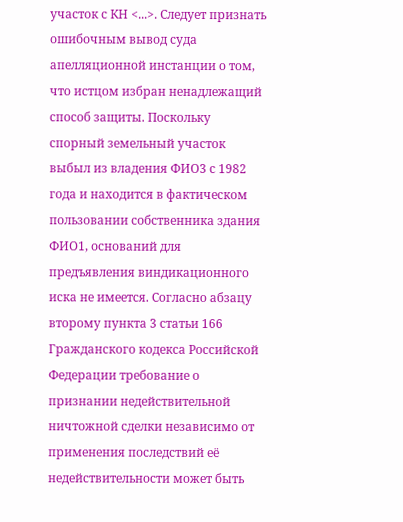участок с КН <...>. Следует признать ошибочным вывод суда апелляционной инстанции о том, что истцом избран ненадлежащий способ защиты. Поскольку спорный земельный участок выбыл из владения ФИО3 с 1982 года и находится в фактическом пользовании собственника здания ФИО1, оснований для предъявления виндикационного иска не имеется. Согласно абзацу второму пункта 3 статьи 166 Гражданского кодекса Российской Федерации требование о признании недействительной ничтожной сделки независимо от применения последствий её недействительности может быть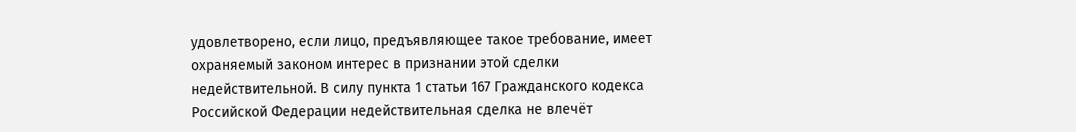удовлетворено, если лицо, предъявляющее такое требование, имеет охраняемый законом интерес в признании этой сделки недействительной. В силу пункта 1 статьи 167 Гражданского кодекса Российской Федерации недействительная сделка не влечёт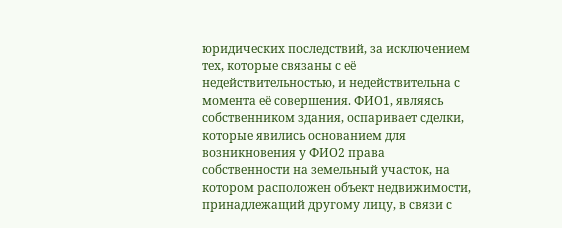юридических последствий, за исключением тех, которые связаны с её недействительностью, и недействительна с момента её совершения. ФИО1, являясь собственником здания, оспаривает сделки, которые явились основанием для возникновения у ФИО2 права собственности на земельный участок, на котором расположен объект недвижимости, принадлежащий другому лицу, в связи с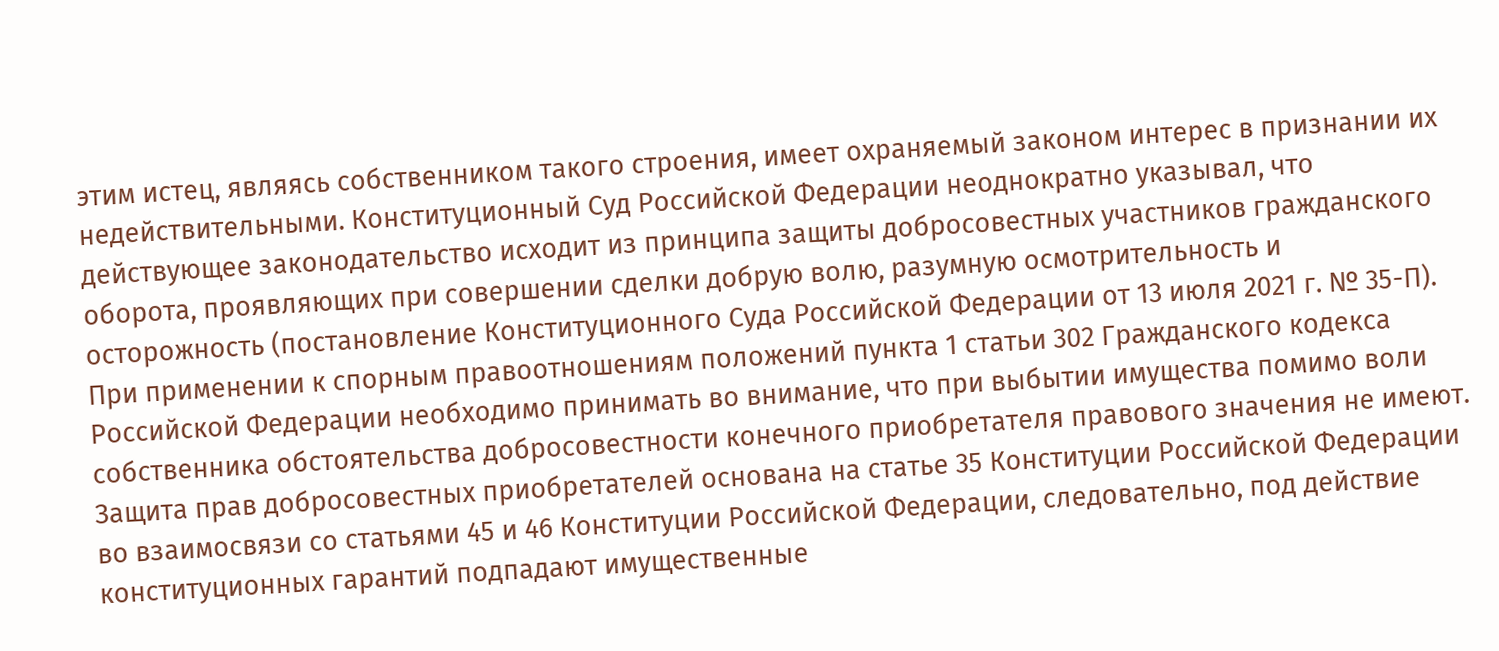этим истец, являясь собственником такого строения, имеет охраняемый законом интерес в признании их недействительными. Конституционный Суд Российской Федерации неоднократно указывал, что действующее законодательство исходит из принципа защиты добросовестных участников гражданского оборота, проявляющих при совершении сделки добрую волю, разумную осмотрительность и осторожность (постановление Конституционного Суда Российской Федерации от 13 июля 2021 г. № 35-П). При применении к спорным правоотношениям положений пункта 1 статьи 302 Гражданского кодекса Российской Федерации необходимо принимать во внимание, что при выбытии имущества помимо воли собственника обстоятельства добросовестности конечного приобретателя правового значения не имеют. Защита прав добросовестных приобретателей основана на статье 35 Конституции Российской Федерации во взаимосвязи со статьями 45 и 46 Конституции Российской Федерации, следовательно, под действие конституционных гарантий подпадают имущественные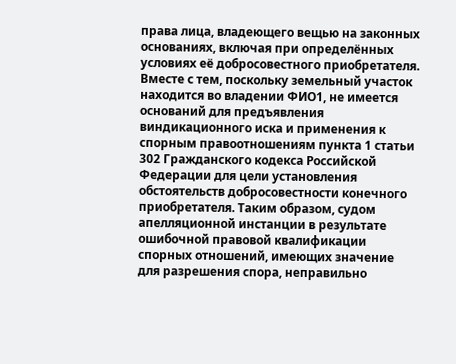права лица, владеющего вещью на законных основаниях, включая при определённых условиях её добросовестного приобретателя. Вместе с тем, поскольку земельный участок находится во владении ФИО1, не имеется оснований для предъявления виндикационного иска и применения к спорным правоотношениям пункта 1 статьи 302 Гражданского кодекса Российской Федерации для цели установления обстоятельств добросовестности конечного приобретателя. Таким образом, судом апелляционной инстанции в результате ошибочной правовой квалификации спорных отношений, имеющих значение для разрешения спора, неправильно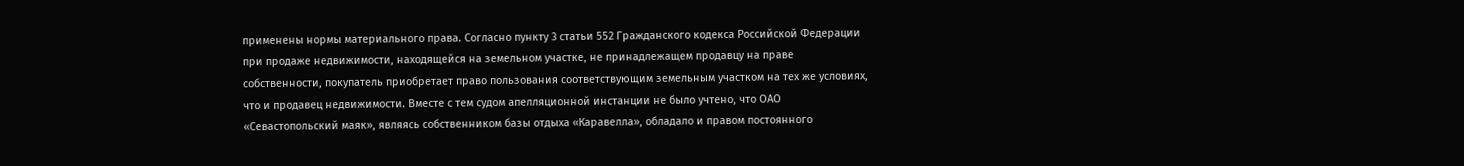применены нормы материального права. Согласно пункту 3 статьи 552 Гражданского кодекса Российской Федерации при продаже недвижимости, находящейся на земельном участке, не принадлежащем продавцу на праве собственности, покупатель приобретает право пользования соответствующим земельным участком на тех же условиях, что и продавец недвижимости. Вместе с тем судом апелляционной инстанции не было учтено, что ОАО «Севастопольский маяк», являясь собственником базы отдыха «Каравелла», обладало и правом постоянного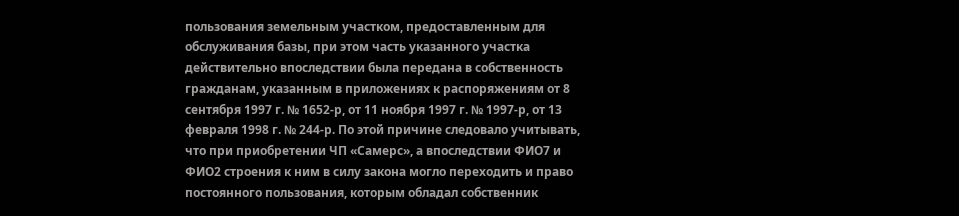пользования земельным участком, предоставленным для обслуживания базы, при этом часть указанного участка действительно впоследствии была передана в собственность гражданам, указанным в приложениях к распоряжениям от 8 сентября 1997 г. № 1652-р, от 11 ноября 1997 г. № 1997-р, от 13 февраля 1998 г. № 244-р. По этой причине следовало учитывать, что при приобретении ЧП «Самерс», а впоследствии ФИО7 и ФИО2 строения к ним в силу закона могло переходить и право постоянного пользования, которым обладал собственник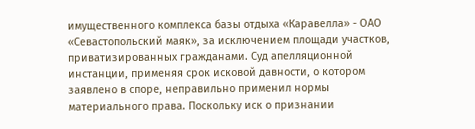имущественного комплекса базы отдыха «Каравелла» - ОАО «Севастопольский маяк», за исключением площади участков, приватизированных гражданами. Суд апелляционной инстанции, применяя срок исковой давности, о котором заявлено в споре, неправильно применил нормы материального права. Поскольку иск о признании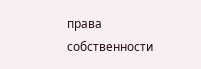права собственности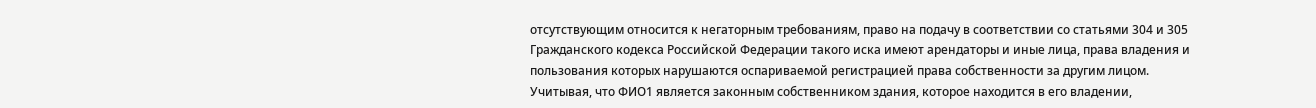отсутствующим относится к негаторным требованиям, право на подачу в соответствии со статьями 304 и 305 Гражданского кодекса Российской Федерации такого иска имеют арендаторы и иные лица, права владения и пользования которых нарушаются оспариваемой регистрацией права собственности за другим лицом. Учитывая, что ФИО1 является законным собственником здания, которое находится в его владении,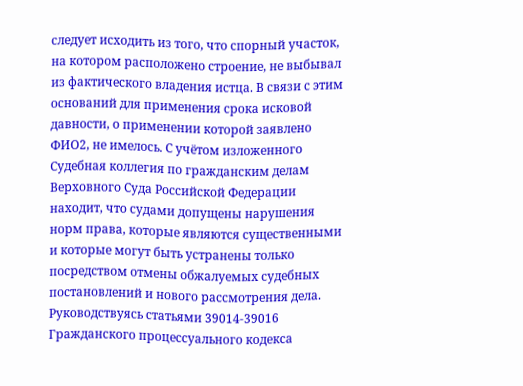следует исходить из того, что спорный участок, на котором расположено строение, не выбывал из фактического владения истца. В связи с этим оснований для применения срока исковой давности, о применении которой заявлено ФИО2, не имелось. С учётом изложенного Судебная коллегия по гражданским делам Верховного Суда Российской Федерации находит, что судами допущены нарушения норм права, которые являются существенными и которые могут быть устранены только посредством отмены обжалуемых судебных постановлений и нового рассмотрения дела. Руководствуясь статьями 39014-39016 Гражданского процессуального кодекса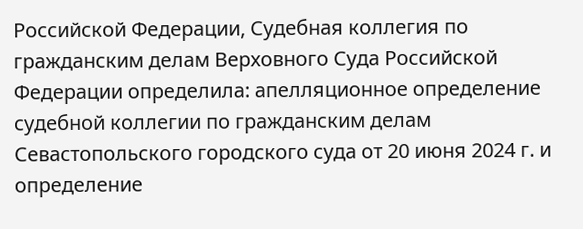Российской Федерации, Судебная коллегия по гражданским делам Верховного Суда Российской Федерации определила: апелляционное определение судебной коллегии по гражданским делам Севастопольского городского суда от 20 июня 2024 г. и определение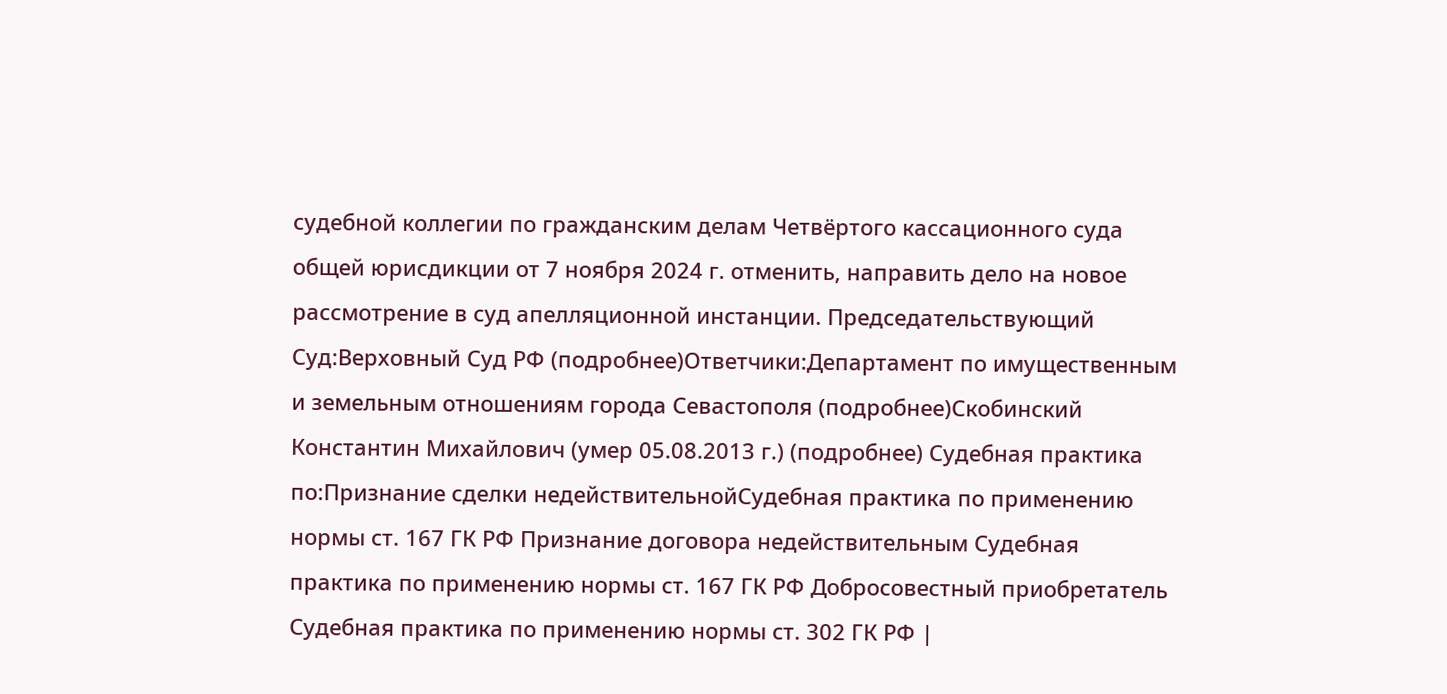судебной коллегии по гражданским делам Четвёртого кассационного суда общей юрисдикции от 7 ноября 2024 г. отменить, направить дело на новое рассмотрение в суд апелляционной инстанции. Председательствующий Суд:Верховный Суд РФ (подробнее)Ответчики:Департамент по имущественным и земельным отношениям города Севастополя (подробнее)Скобинский Константин Михайлович (умер 05.08.2013 г.) (подробнее) Судебная практика по:Признание сделки недействительнойСудебная практика по применению нормы ст. 167 ГК РФ Признание договора недействительным Судебная практика по применению нормы ст. 167 ГК РФ Добросовестный приобретатель Судебная практика по применению нормы ст. 302 ГК РФ |